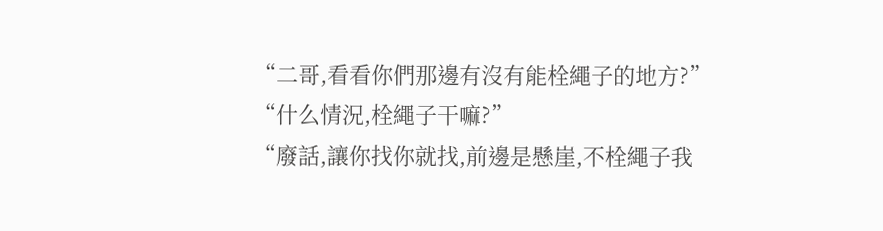“二哥,看看你們那邊有沒有能栓繩子的地方?”
“什么情況,栓繩子干嘛?”
“廢話,讓你找你就找,前邊是懸崖,不栓繩子我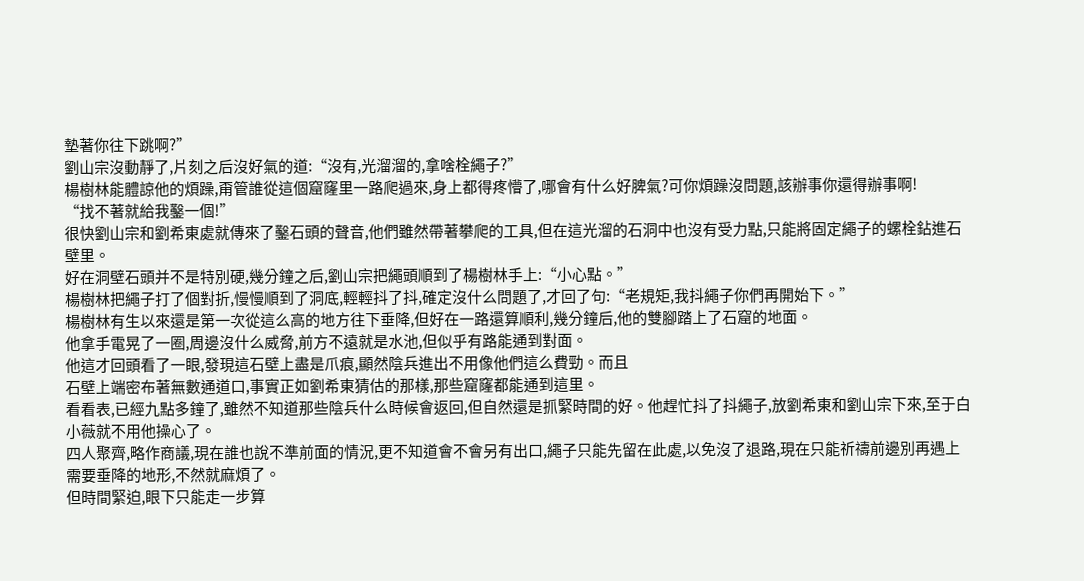墊著你往下跳啊?”
劉山宗沒動靜了,片刻之后沒好氣的道:“沒有,光溜溜的,拿啥栓繩子?”
楊樹林能體諒他的煩躁,甭管誰從這個窟窿里一路爬過來,身上都得疼懵了,哪會有什么好脾氣?可你煩躁沒問題,該辦事你還得辦事啊!
“找不著就給我鑿一個!”
很快劉山宗和劉希東處就傳來了鑿石頭的聲音,他們雖然帶著攀爬的工具,但在這光溜的石洞中也沒有受力點,只能將固定繩子的螺栓鉆進石壁里。
好在洞壁石頭并不是特別硬,幾分鐘之后,劉山宗把繩頭順到了楊樹林手上:“小心點。”
楊樹林把繩子打了個對折,慢慢順到了洞底,輕輕抖了抖,確定沒什么問題了,才回了句:“老規矩,我抖繩子你們再開始下。”
楊樹林有生以來還是第一次從這么高的地方往下垂降,但好在一路還算順利,幾分鐘后,他的雙腳踏上了石窟的地面。
他拿手電晃了一圈,周邊沒什么威脅,前方不遠就是水池,但似乎有路能通到對面。
他這才回頭看了一眼,發現這石壁上盡是爪痕,顯然陰兵進出不用像他們這么費勁。而且
石壁上端密布著無數通道口,事實正如劉希東猜估的那樣,那些窟窿都能通到這里。
看看表,已經九點多鐘了,雖然不知道那些陰兵什么時候會返回,但自然還是抓緊時間的好。他趕忙抖了抖繩子,放劉希東和劉山宗下來,至于白小薇就不用他操心了。
四人聚齊,略作商議,現在誰也說不準前面的情況,更不知道會不會另有出口,繩子只能先留在此處,以免沒了退路,現在只能祈禱前邊別再遇上需要垂降的地形,不然就麻煩了。
但時間緊迫,眼下只能走一步算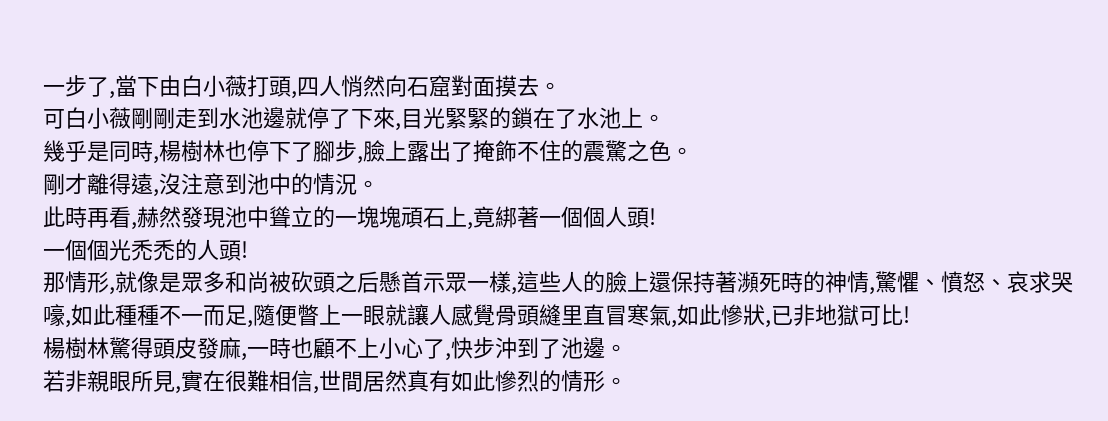一步了,當下由白小薇打頭,四人悄然向石窟對面摸去。
可白小薇剛剛走到水池邊就停了下來,目光緊緊的鎖在了水池上。
幾乎是同時,楊樹林也停下了腳步,臉上露出了掩飾不住的震驚之色。
剛才離得遠,沒注意到池中的情況。
此時再看,赫然發現池中聳立的一塊塊頑石上,竟綁著一個個人頭!
一個個光禿禿的人頭!
那情形,就像是眾多和尚被砍頭之后懸首示眾一樣,這些人的臉上還保持著瀕死時的神情,驚懼、憤怒、哀求哭嚎,如此種種不一而足,隨便瞥上一眼就讓人感覺骨頭縫里直冒寒氣,如此慘狀,已非地獄可比!
楊樹林驚得頭皮發麻,一時也顧不上小心了,快步沖到了池邊。
若非親眼所見,實在很難相信,世間居然真有如此慘烈的情形。